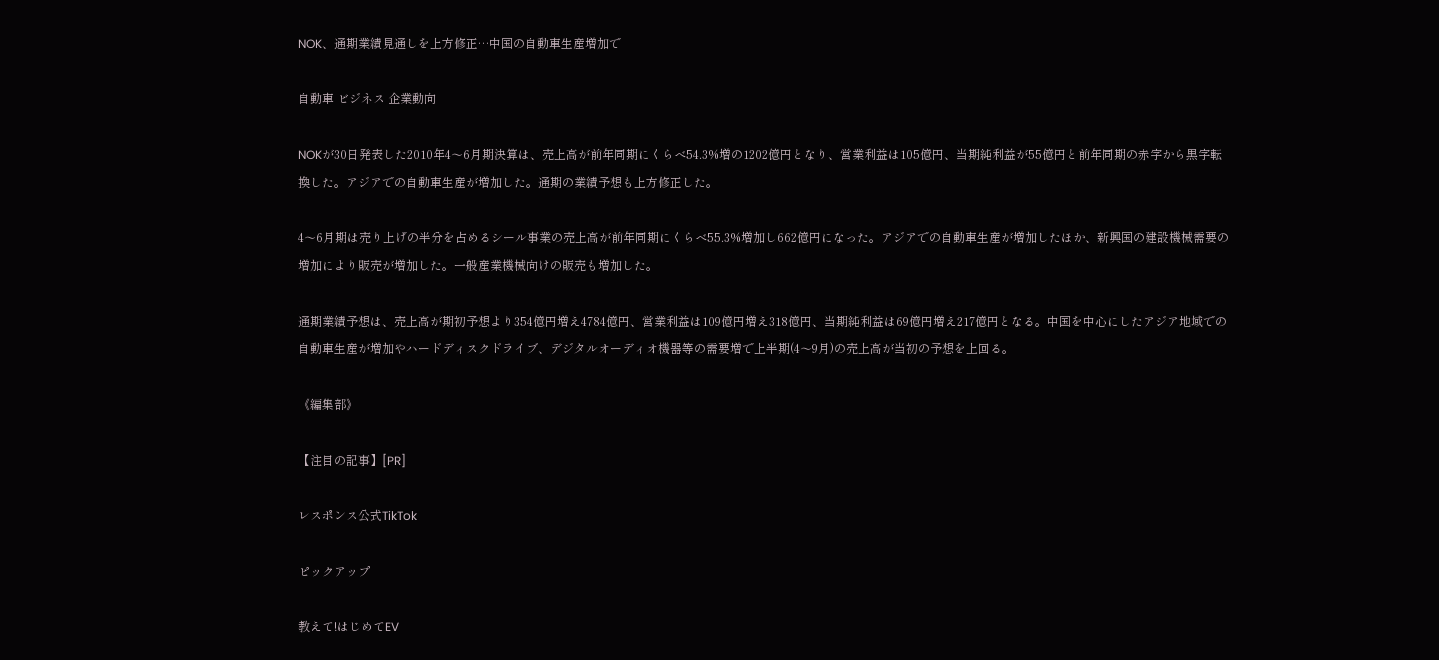NOK、通期業績見通しを上方修正…中国の自動車生産増加で

自動車 ビジネス 企業動向

NOKが30日発表した2010年4〜6月期決算は、売上高が前年同期にくらべ54.3%増の1202億円となり、営業利益は105億円、当期純利益が55億円と前年同期の赤字から黒字転換した。アジアでの自動車生産が増加した。通期の業績予想も上方修正した。

4〜6月期は売り上げの半分を占めるシール事業の売上高が前年同期にくらべ55.3%増加し662億円になった。アジアでの自動車生産が増加したほか、新興国の建設機械需要の増加により販売が増加した。一般産業機械向けの販売も増加した。

通期業績予想は、売上高が期初予想より354億円増え4784億円、営業利益は109億円増え318億円、当期純利益は69億円増え217億円となる。中国を中心にしたアジア地域での自動車生産が増加やハードディスクドライブ、デジタルオーディオ機器等の需要増で上半期(4〜9月)の売上高が当初の予想を上回る。

《編集部》

【注目の記事】[PR]

レスポンス公式TikTok

ピックアップ

教えて!はじめてEV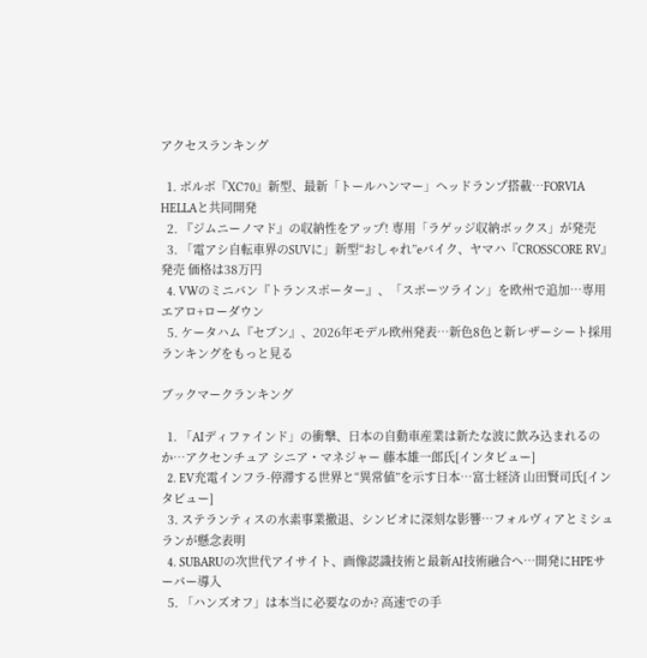アクセスランキング

  1. ボルボ『XC70』新型、最新「トールハンマー」ヘッドランプ搭載…FORVIA HELLAと共同開発
  2. 『ジムニーノマド』の収納性をアップ! 専用「ラゲッジ収納ボックス」が発売
  3. 「電アシ自転車界のSUVに」新型“おしゃれ”eバイク、ヤマハ『CROSSCORE RV』発売 価格は38万円
  4. VWのミニバン『トランスポーター』、「スポーツライン」を欧州で追加…専用エアロ+ローダウン
  5. ケータハム『セブン』、2026年モデル欧州発表…新色8色と新レザーシート採用
ランキングをもっと見る

ブックマークランキング

  1. 「AIディファインド」の衝撃、日本の自動車産業は新たな波に飲み込まれるのか…アクセンチュア シニア・マネジャー 藤本雄一郎氏[インタビュー]
  2. EV充電インフラ-停滞する世界と“異常値”を示す日本…富士経済 山田賢司氏[インタビュー]
  3. ステランティスの水素事業撤退、シンビオに深刻な影響…フォルヴィアとミシュランが懸念表明
  4. SUBARUの次世代アイサイト、画像認識技術と最新AI技術融合へ…開発にHPEサーバー導入
  5. 「ハンズオフ」は本当に必要なのか? 高速での手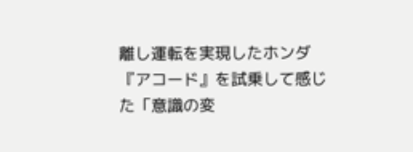離し運転を実現したホンダ『アコード』を試乗して感じた「意識の変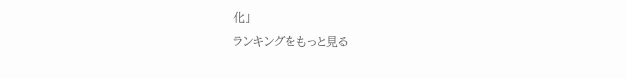化」
ランキングをもっと見る